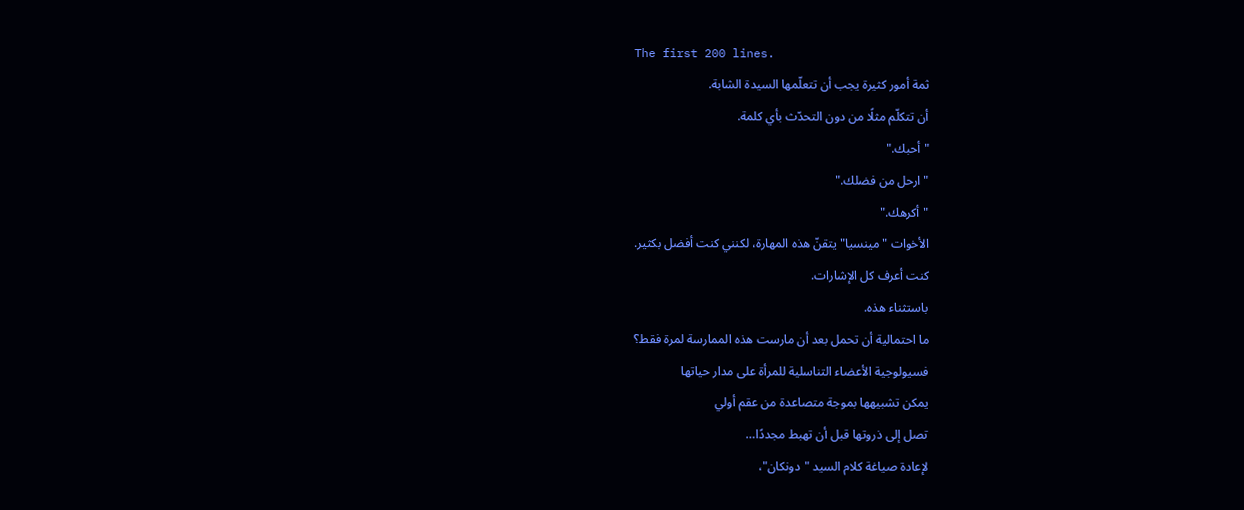The first 200 lines.
ثمة أمور كثيرة يجب أن تتعلّمها السيدة الشابة.
أن تتكلّم مثلًا من دون التحدّث بأي كلمة.
"أحبك."
"ارحل من فضلك."
"أكرهك."
الأخوات "مينسيا" يتقنّ هذه المهارة، لكنني كنت أفضل بكثير.
كنت أعرف كل الإشارات.
باستثناء هذه.
ما احتمالية أن تحمل بعد أن مارست هذه الممارسة لمرة فقط؟
فسيولوجية الأعضاء التناسلية للمرأة على مدار حياتها
يمكن تشبيهها بموجة متصاعدة من عقم أولي
تصل إلى ذروتها قبل أن تهبط مجددًا…
لإعادة صياغة كلام السيد "دونكان"،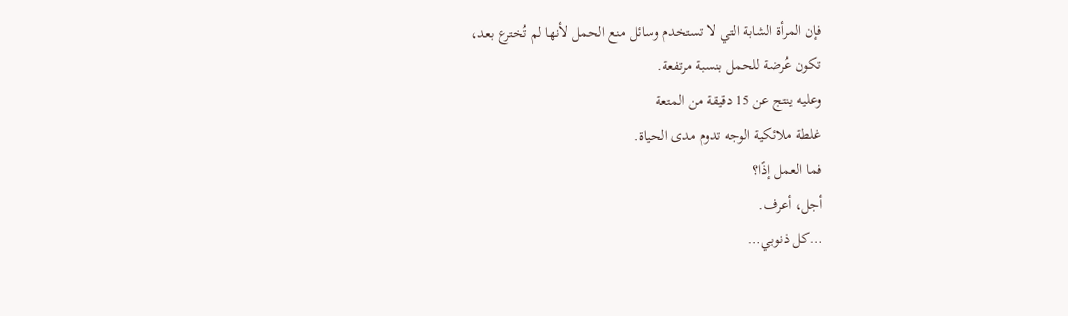فإن المرأة الشابة التي لا تستخدم وسائل منع الحمل لأنها لم تُخترع بعد،
تكون عُرضة للحمل بنسبة مرتفعة.
وعليه ينتج عن 15 دقيقة من المتعة
غلطة ملائكية الوجه تدوم مدى الحياة.
فما العمل إذًا؟
أجل، أعرف.
…كل ذنوبي…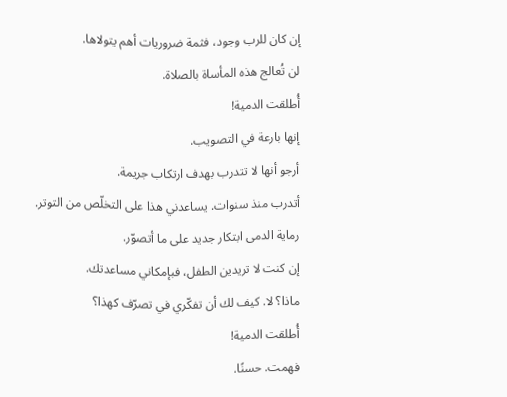إن كان للرب وجود، فثمة ضروريات أهم يتولاها.
لن تُعالج هذه المأساة بالصلاة.
أُطلقت الدمية!
إنها بارعة في التصويب.
أرجو أنها لا تتدرب بهدف ارتكاب جريمة.
أتدرب منذ سنوات. يساعدني هذا على التخلّص من التوتر.
رماية الدمى ابتكار جديد على ما أتصوّر.
إن كنت لا تريدين الطفل، فبإمكاني مساعدتك.
ماذا؟ لا. كيف لك أن تفكّري في تصرّف كهذا؟
أُطلقت الدمية!
فهمت. حسنًا.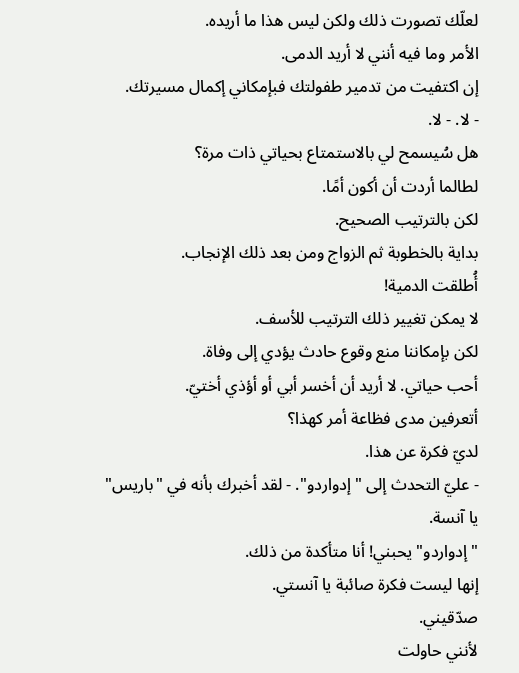لعلّك تصورت ذلك ولكن ليس هذا ما أريده.
الأمر وما فيه أنني لا أريد الدمى.
إن اكتفيت من تدمير طفولتك فبإمكاني إكمال مسيرتك.
- لا. - لا.
هل سُيسمح لي بالاستمتاع بحياتي ذات مرة؟
لطالما أردت أن أكون أمًا.
لكن بالترتيب الصحيح.
بداية بالخطوبة ثم الزواج ومن بعد ذلك الإنجاب.
أُطلقت الدمية!
لا يمكن تغيير ذلك الترتيب للأسف.
لكن بإمكاننا منع وقوع حادث يؤدي إلى وفاة.
أحب حياتي. لا أريد أن أخسر أبي أو أؤذي أختيّ.
أتعرفين مدى فظاعة أمر كهذا؟
لديّ فكرة عن هذا.
- عليّ التحدث إلى "إدواردو". - لقد أخبرك بأنه في "باريس" يا آنسة.
"إدواردو" يحبني! أنا متأكدة من ذلك.
إنها ليست فكرة صائبة يا آنستي.
صدّقيني.
لأنني حاولت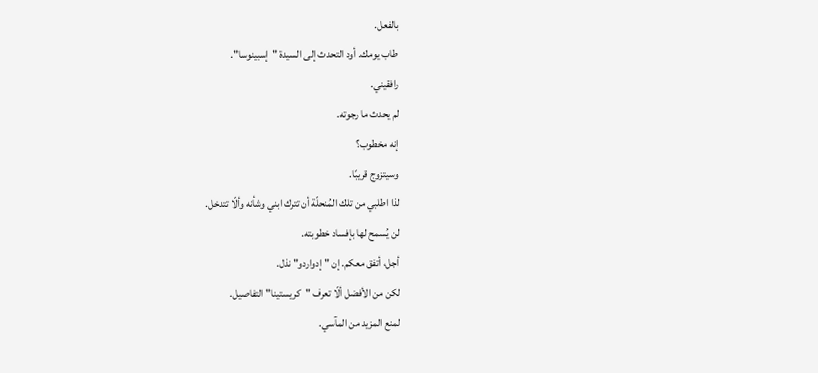بالفعل.
طاب يومك. أود التحدث إلى السيدة "إسبينوسا".
رافقيني.
لم يحدث ما رجوته.
إنه مخطوب؟
وسيتزوج قريبًا.
لذا اطلبي من تلك المُنحلّة أن تترك ابني وشأنه وألّا تتدخل.
لن يُسمح لها بإفساد خطوبته.
أجل، أتفق معكم. إن "إدواردو" نذل.
لكن من الأفضل ألّا تعرف "كريستينا" التفاصيل.
لمنع المزيد من المآسي.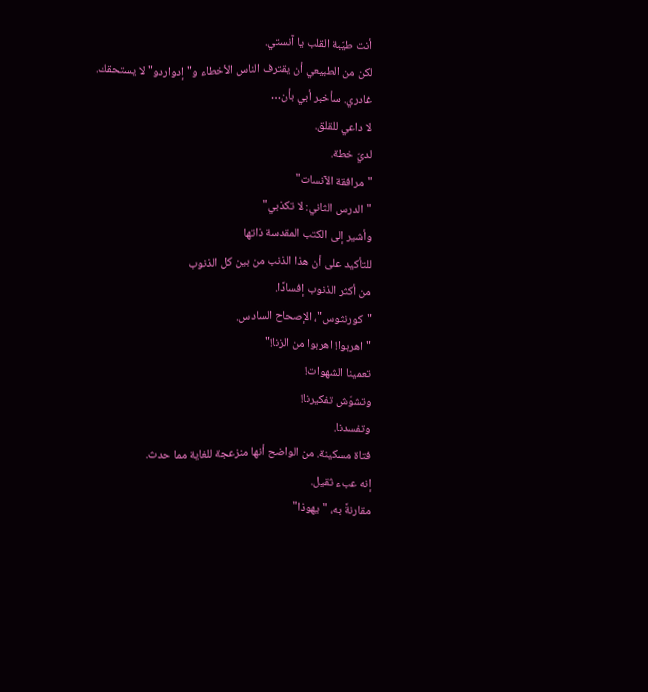أنت طيّبة القلب يا آنستي.
لكن من الطبيعي أن يقترف الناس الأخطاء و"إدواردو" لا يستحقك.
غادري. سأخبر أبي بأن…
لا داعي للقلق.
لديّ خطة.
"مرافقة الآنسات"
"الدرس الثاني: لا تكذبي"
وأشير إلى الكتب المقدسة ذاتها
للتأكيد على أن هذا الذنب من بين كل الذنوب
من أكثر الذنوب إفسادًا.
"كورنثوس"، الإصحاح السادس.
"اهربوا! اهربوا من الزنا!"
تعمينا الشهوات!
وتشوّش تفكيرنا!
وتفسدنا.
فتاة مسكينة. من الواضح أنها منزعجة للغاية مما حدث.
إنه عبء ثقيل.
مقارنةً به، "يهوذا"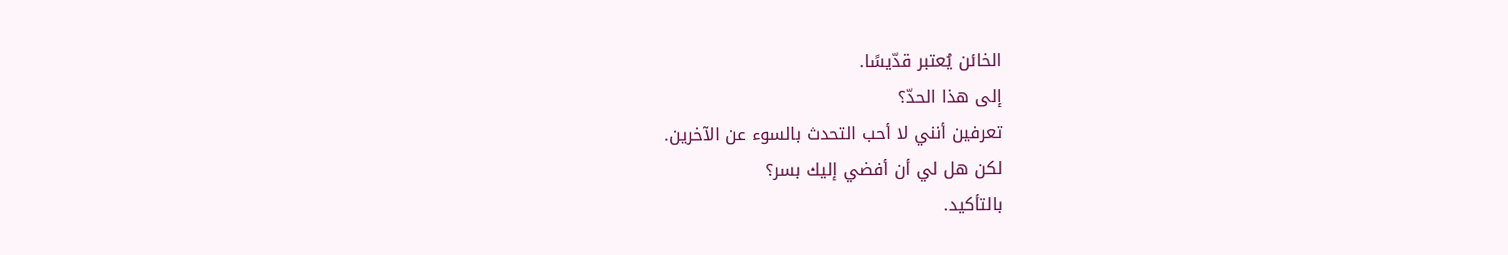الخائن يُعتبر قدّيسًا.
إلى هذا الحدّ؟
تعرفين أنني لا أحب التحدث بالسوء عن الآخرين.
لكن هل لي أن أفضي إليك بسر؟
بالتأكيد.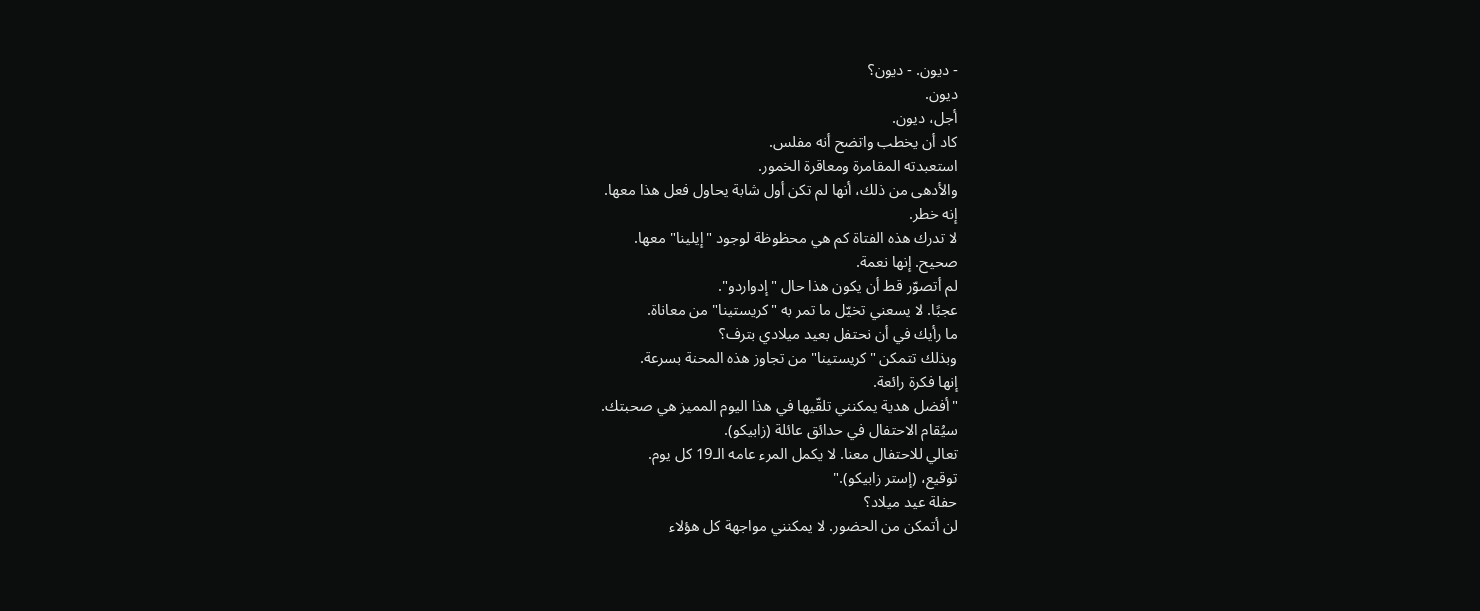- ديون. - ديون؟
ديون.
أجل، ديون.
كاد أن يخطب واتضح أنه مفلس.
استعبدته المقامرة ومعاقرة الخمور.
والأدهى من ذلك، أنها لم تكن أول شابة يحاول فعل هذا معها.
إنه خطر.
لا تدرك هذه الفتاة كم هي محظوظة لوجود "إيلينا" معها.
صحيح. إنها نعمة.
لم أتصوّر قط أن يكون هذا حال "إدواردو".
عجبًا. لا يسعني تخيّل ما تمر به "كريستينا" من معاناة.
ما رأيك في أن نحتفل بعيد ميلادي بترف؟
وبذلك تتمكن "كريستينا" من تجاوز هذه المحنة بسرعة.
إنها فكرة رائعة.
"أفضل هدية يمكنني تلقّيها في هذا اليوم المميز هي صحبتك.
سيُقام الاحتفال في حدائق عائلة (زابيكو).
تعالي للاحتفال معنا. لا يكمل المرء عامه الـ19 كل يوم.
توقيع، (إستر زابيكو)."
حفلة عيد ميلاد؟
لن أتمكن من الحضور. لا يمكنني مواجهة كل هؤلاء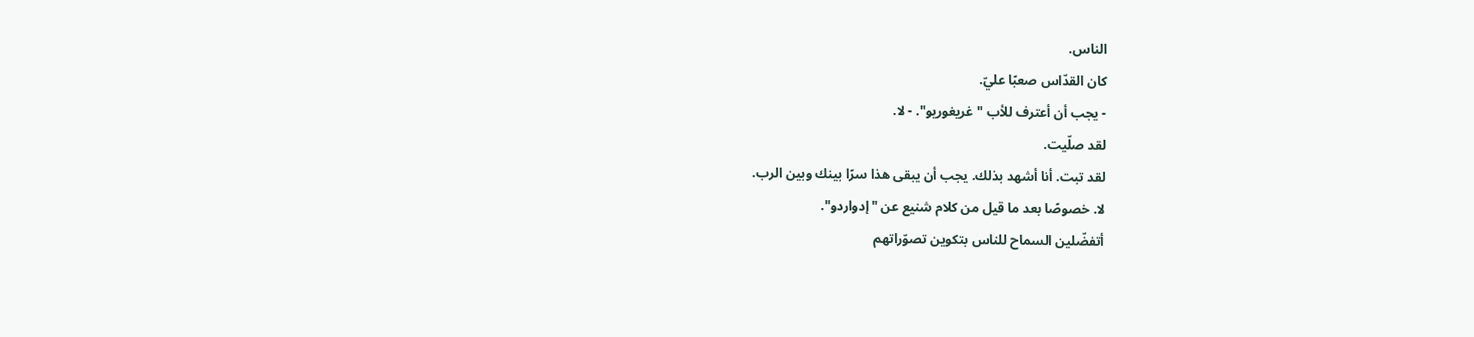الناس.
كان القدّاس صعبًا عليّ.
- يجب أن أعترف للأب "غريغوريو". - لا.
لقد صلّيت.
لقد تبت. أنا أشهد بذلك. يجب أن يبقى هذا سرًا بينك وبين الرب.
لا. خصوصًا بعد ما قيل من كلام شنيع عن "إدواردو".
أتفضّلين السماح للناس بتكوين تصوّراتهم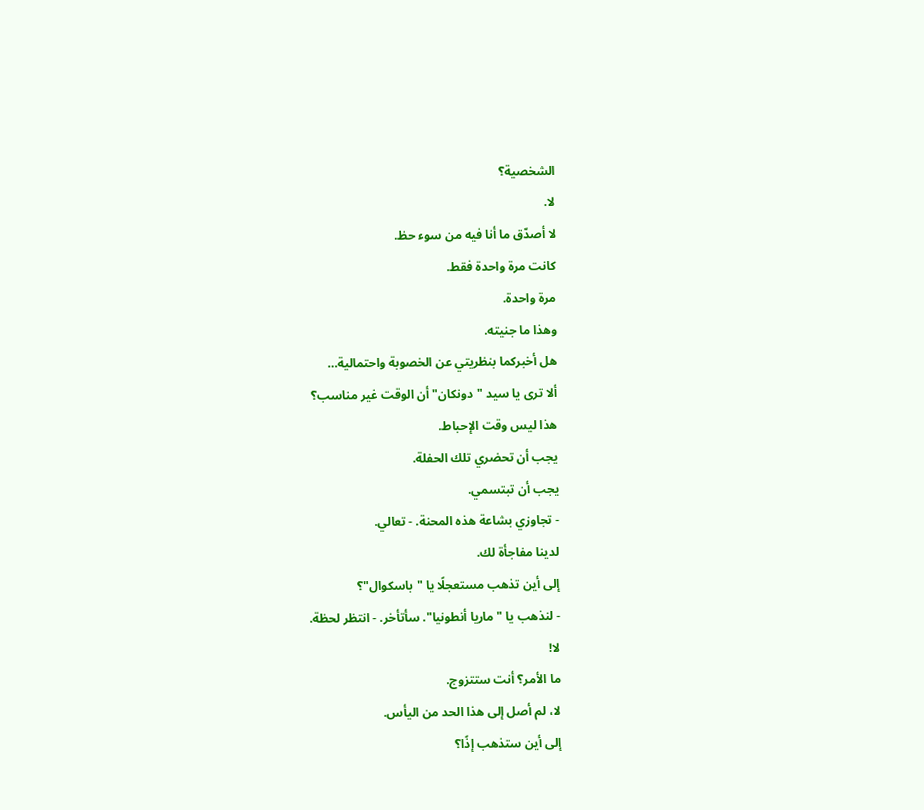الشخصية؟
لا.
لا أصدّق ما أنا فيه من سوء حظ.
كانت مرة واحدة فقط.
مرة واحدة.
وهذا ما جنيته.
هل أخبركما بنظريتي عن الخصوبة واحتمالية…
ألا ترى يا سيد "دونكان" أن الوقت غير مناسب؟
هذا ليس وقت الإحباط.
يجب أن تحضري تلك الحفلة.
يجب أن تبتسمي.
- تجاوزي بشاعة هذه المحنة. - تعالي.
لدينا مفاجأة لك.
إلى أين تذهب مستعجلًا يا "باسكوال"؟
- لنذهب يا "ماريا أنطونيا". سأتأخر. - انتظر لحظة.
لا!
ما الأمر؟ أنت ستتزوج.
لا، لم أصل إلى هذا الحد من اليأس.
إلى أين ستذهب إذًا؟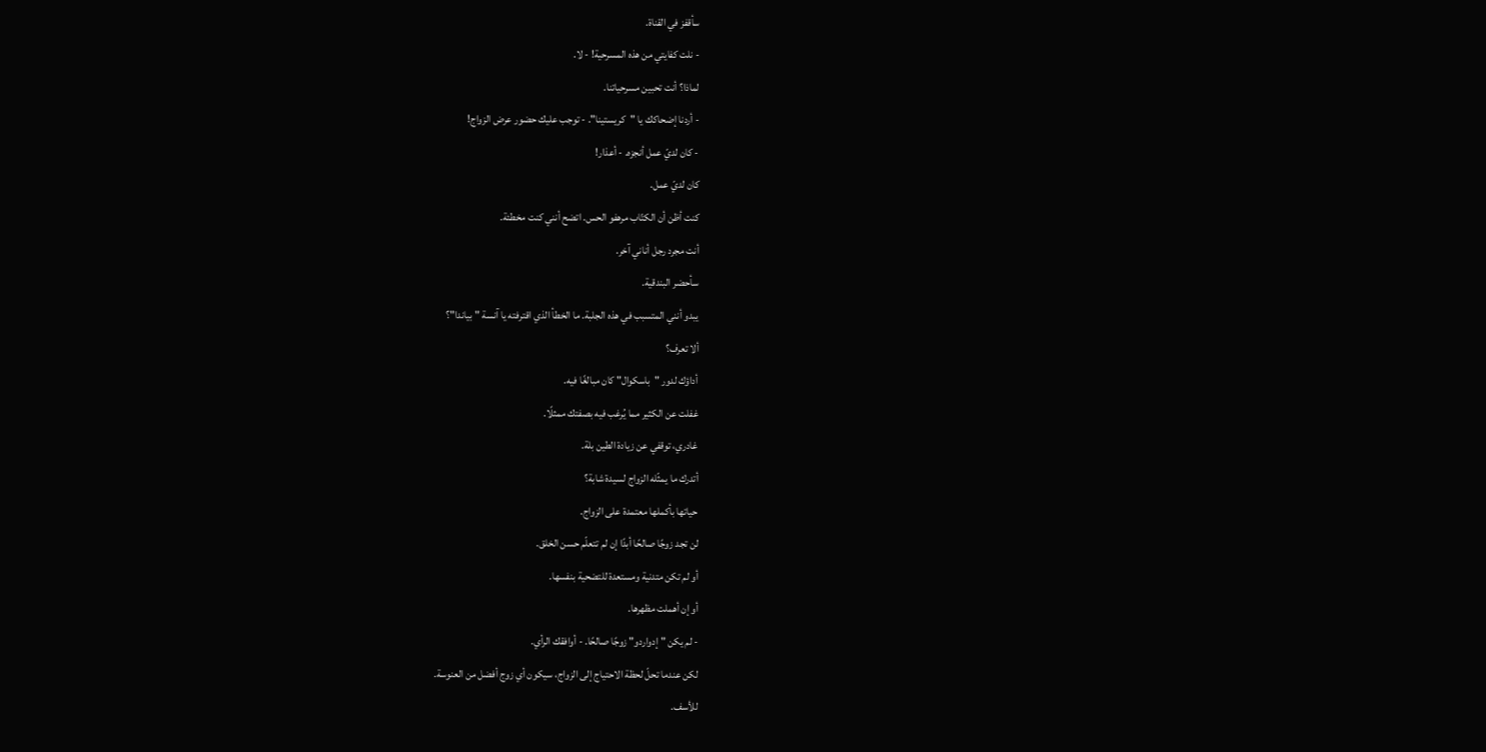سأقفز في القناة.
- نلت كفايتي من هذه المسرحية! - لا.
لماذا؟ أنت تحبين مسرحياتنا.
- أردنا إضحاكك يا "كريستينا". - توجب عليك حضور عرض الزواج!
- كان لديّ عمل أنجزه. - أعذار!
كان لديّ عمل.
كنت أظن أن الكتّاب مرهفو الحس. اتضح أنني كنت مخطئة.
أنت مجرد رجل أناني آخر.
سأحضر البندقية.
يبدو أنني المتسبب في هذه الجلبة. ما الخطأ الذي اقترفته يا آنسة "بياندا"؟
ألا تعرف؟
أداؤك لدور "باسكوال" كان مبالغًا فيه.
غفلت عن الكثير مما يُرغب فيه بصفتك ممثلًا.
غادري، توقفي عن زيادة الطين بلة.
أتدرك ما يمثّله الزواج لسيدة شابة؟
حياتها بأكملها معتمدة على الزواج.
لن تجد زوجًا صالحًا أبدًا إن لم تتعلّم حسن الخلق.
أو لم تكن متدنية ومستعدة للتضحية بنفسها.
أو إن أهملت مظهرها.
- لم يكن "إدواردو" زوجًا صالحًا. - أوافقك الرأي.
لكن عندما تحلّ لحظة الاحتياج إلى الزواج، سيكون أي زوج أفضل من العنوسة.
للأسف.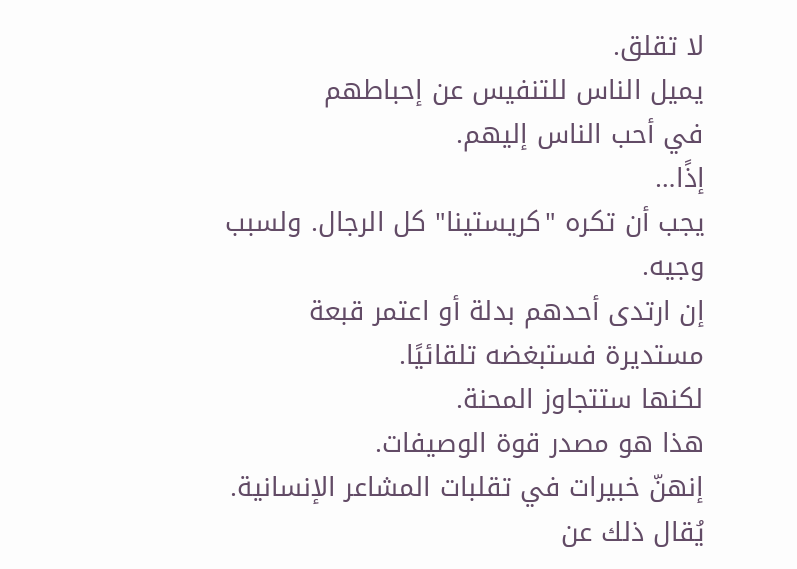لا تقلق.
يميل الناس للتنفيس عن إحباطهم
في أحب الناس إليهم.
إذًا…
يجب أن تكره "كريستينا" كل الرجال. ولسبب وجيه.
إن ارتدى أحدهم بدلة أو اعتمر قبعة مستديرة فستبغضه تلقائيًا.
لكنها ستتجاوز المحنة.
هذا هو مصدر قوة الوصيفات.
إنهنّ خبيرات في تقلبات المشاعر الإنسانية.
يُقال ذلك عن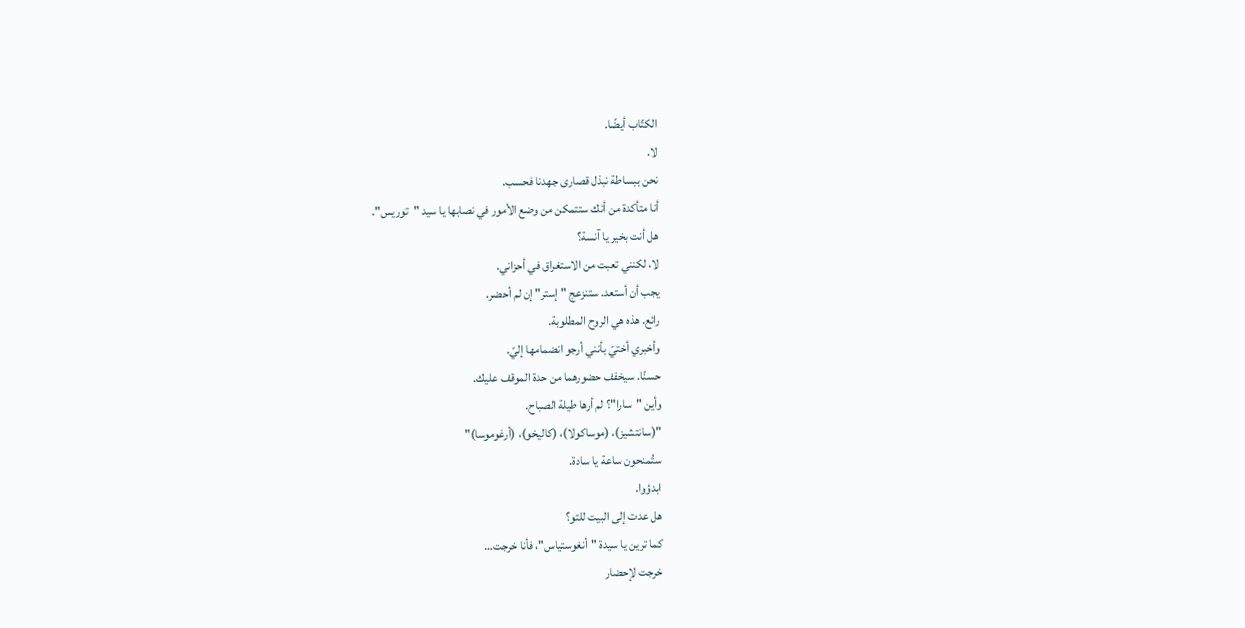الكتّاب أيضًا.
لا.
نحن ببساطة نبذل قصارى جهدنا فحسب.
أنا متأكدة من أنك ستتمكن من وضع الأمور في نصابها يا سيد "توريس".
هل أنت بخير يا آنسة؟
لا، لكنني تعبت من الاستغراق في أحزاني.
يجب أن أستعد. ستنزعج "إستر" إن لم أحضر.
رائع. هذه هي الروح المطلوبة.
وأخبري أختيّ بأنني أرجو انضمامها إليّ.
حسنًا. سيخفف حضورهما من حدة الموقف عليك.
وأين "سارا"؟ لم أرها طيلة الصباح.
"(سانتشيز)، (موساكولا)، (كاليخو)، (أرغوموسا)"
ستُمنحون ساعة يا سادة.
ابدؤوا.
هل عدت إلى البيت للتو؟
كما ترين يا سيدة "أنغوستياس"، فأنا خرجت…
خرجت لإحضار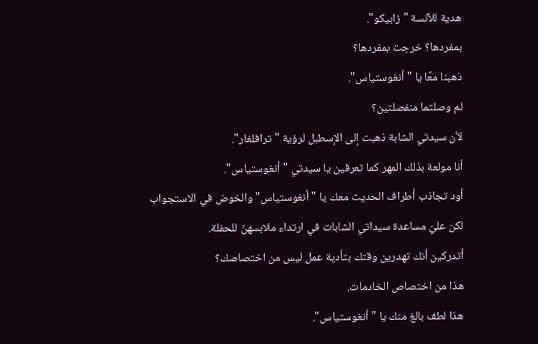هدية للآنسة "زابيكو".
بمفردها؟ خرجت بمفردها؟
ذهبنا معًا يا "أنغوستياس".
لم وصلتما منفصلتين؟
لأن سيدتي الشابة ذهبت إلى الإسطبل لرؤية "ترافلغار".
أنا مولعة بذلك المهر كما تعرفين يا سيدتي "أنغوستياس".
أود تجاذب أطراف الحديث معك يا "أنغوستياس" والخوض في الاستجواب
لكن عليّ مساعدة سيداتي الشابات في ارتداء ملابسهنّ للحفلة.
أتدركين أنك تهدرين وقتك بتأدية عمل ليس من اختصاصك؟
هذا من اختصاص الخادمات.
هذا لطف بالغ منك يا "أنغوستياس".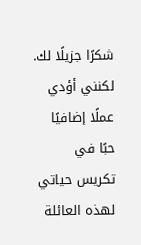شكرًا جزيلًا لك.
لكنني أؤدي عملًا إضافيًا حبًا في تكريس حياتي لهذه العائلة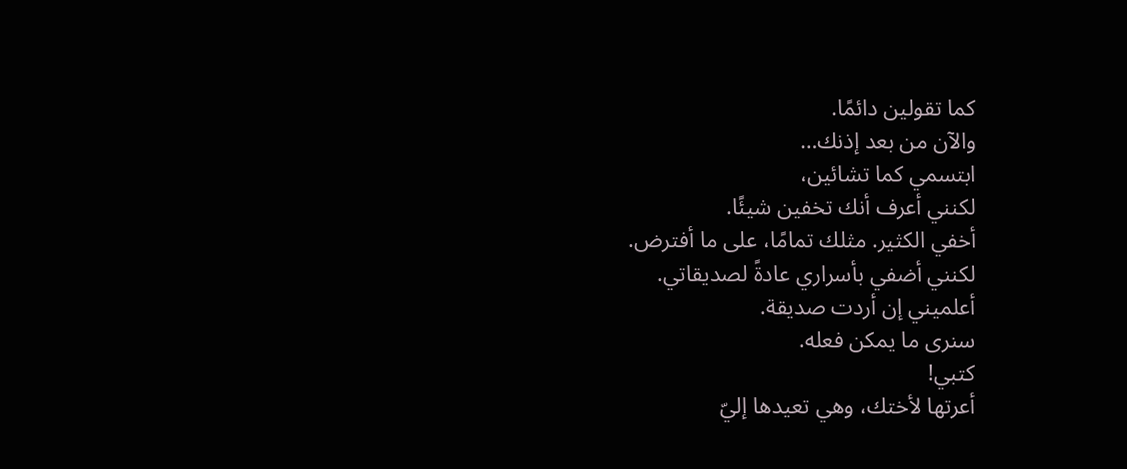كما تقولين دائمًا.
والآن من بعد إذنك…
ابتسمي كما تشائين،
لكنني أعرف أنك تخفين شيئًا.
أخفي الكثير. مثلك تمامًا، على ما أفترض.
لكنني أضفي بأسراري عادةً لصديقاتي.
أعلميني إن أردت صديقة.
سنرى ما يمكن فعله.
كتبي!
أعرتها لأختك، وهي تعيدها إليّ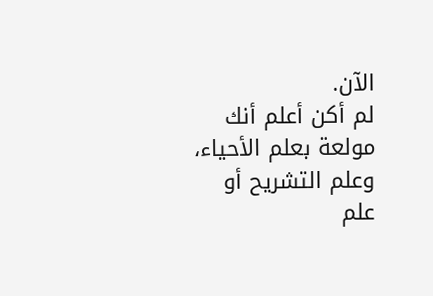الآن.
لم أكن أعلم أنك مولعة بعلم الأحياء،
وعلم التشريح أو علم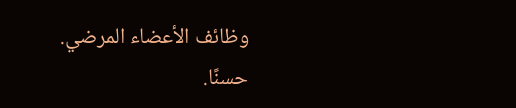وظائف الأعضاء المرضي.
حسنًا.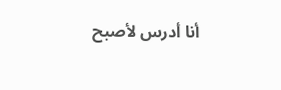أنا أدرس لأصبح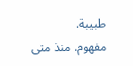طبيبة.
مفهوم. منذ متى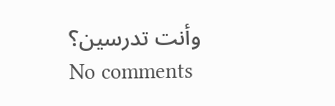وأنت تدرسين؟
No comments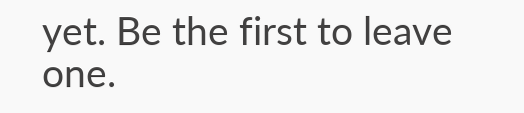yet. Be the first to leave one.